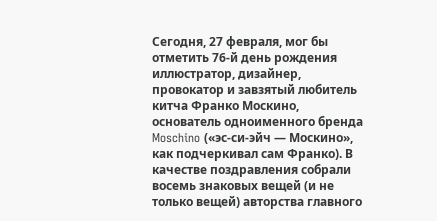Сегодня, 27 февраля, мог бы отметить 76-й день рождения иллюстратор, дизайнер, провокатор и завзятый любитель китча Франко Москино, основатель одноименного бренда Moschino («эс-си-эйч — Москино», как подчеркивал сам Франко). В качестве поздравления собрали восемь знаковых вещей (и не только вещей) авторства главного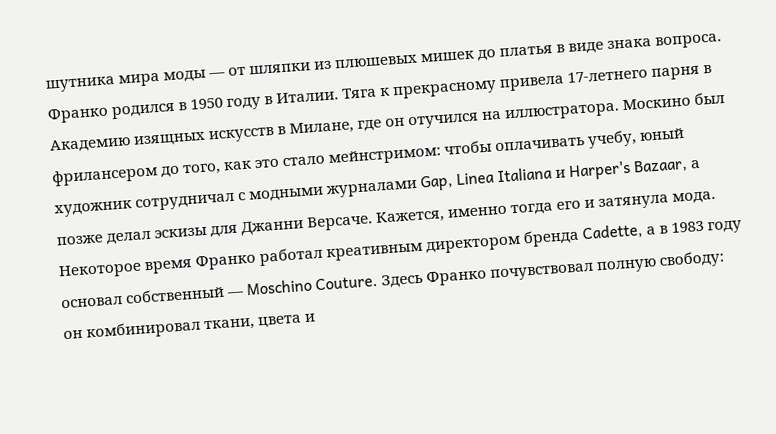шутника мира моды — от шляпки из плюшевых мишек до платья в виде знака вопроса.
Франко родился в 1950 году в Италии. Тяга к прекрасному привела 17-летнего парня в Академию изящных искусств в Милане, где он отучился на иллюстратора. Москино был фрилансером до того, как это стало мейнстримом: чтобы оплачивать учебу, юный художник сотрудничал с модными журналами Gap, Linea Italiana и Harper's Bazaar, а позже делал эскизы для Джанни Версаче. Кажется, именно тогда его и затянула мода.
Некоторое время Франко работал креативным директором бренда Cadette, а в 1983 году основал собственный — Moschino Couture. Здесь Франко почувствовал полную свободу: он комбинировал ткани, цвета и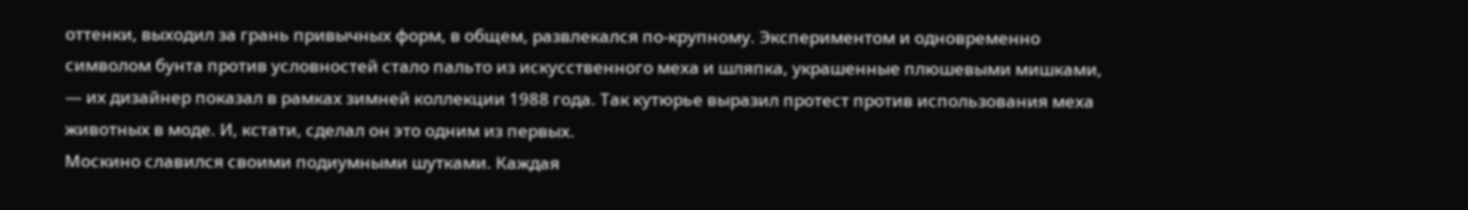оттенки, выходил за грань привычных форм, в общем, развлекался по-крупному. Экспериментом и одновременно символом бунта против условностей стало пальто из искусственного меха и шляпка, украшенные плюшевыми мишками, — их дизайнер показал в рамках зимней коллекции 1988 года. Так кутюрье выразил протест против использования меха животных в моде. И, кстати, сделал он это одним из первых.
Москино славился своими подиумными шутками. Каждая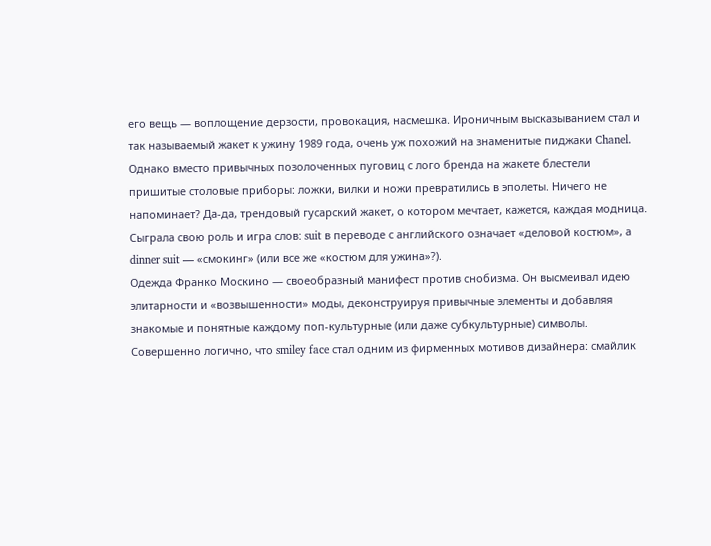его вещь — воплощение дерзости, провокация, насмешка. Ироничным высказыванием стал и так называемый жакет к ужину 1989 года, очень уж похожий на знаменитые пиджаки Chanel. Однако вместо привычных позолоченных пуговиц с лого бренда на жакете блестели пришитые столовые приборы: ложки, вилки и ножи превратились в эполеты. Ничего не напоминает? Да-да, трендовый гусарский жакет, о котором мечтает, кажется, каждая модница.
Сыграла свою роль и игра слов: suit в переводе с английского означает «деловой костюм», а dinner suit — «смокинг» (или все же «костюм для ужина»?).
Одежда Франко Москино — своеобразный манифест против снобизма. Он высмеивал идею элитарности и «возвышенности» моды, деконструируя привычные элементы и добавляя знакомые и понятные каждому поп-культурные (или даже субкультурные) символы. Совершенно логично, что smiley face стал одним из фирменных мотивов дизайнера: смайлик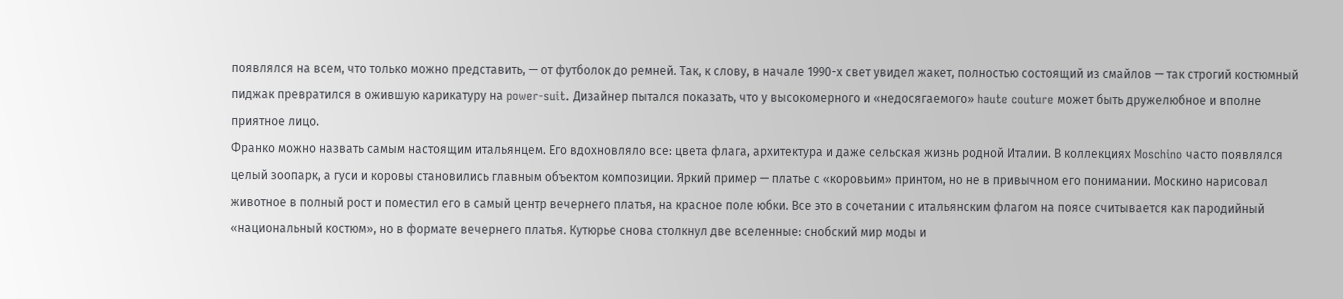появлялся на всем, что только можно представить, — от футболок до ремней. Так, к слову, в начале 1990-х свет увидел жакет, полностью состоящий из смайлов — так строгий костюмный пиджак превратился в ожившую карикатуру на power-suit. Дизайнер пытался показать, что у высокомерного и «недосягаемого» haute couture может быть дружелюбное и вполне приятное лицо.
Франко можно назвать самым настоящим итальянцем. Его вдохновляло все: цвета флага, архитектура и даже сельская жизнь родной Италии. В коллекциях Moschino часто появлялся целый зоопарк, а гуси и коровы становились главным объектом композиции. Яркий пример — платье с «коровьим» принтом, но не в привычном его понимании. Москино нарисовал животное в полный рост и поместил его в самый центр вечернего платья, на красное поле юбки. Все это в сочетании с итальянским флагом на поясе считывается как пародийный «национальный костюм», но в формате вечернего платья. Кутюрье снова столкнул две вселенные: снобский мир моды и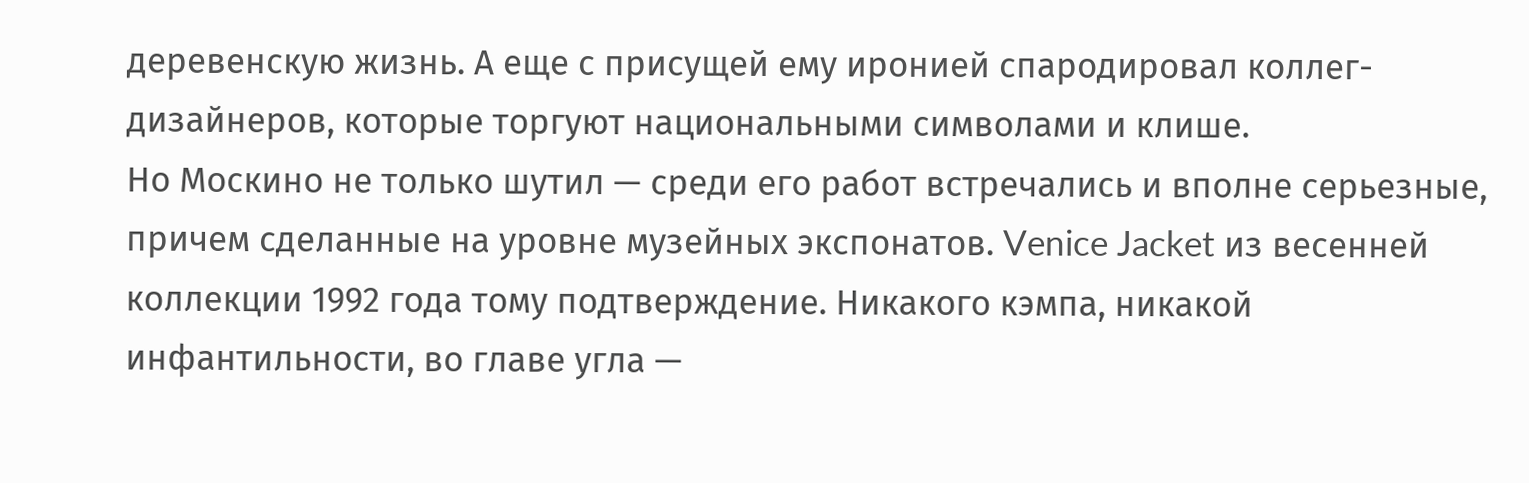деревенскую жизнь. А еще с присущей ему иронией спародировал коллег-дизайнеров, которые торгуют национальными символами и клише.
Но Москино не только шутил — среди его работ встречались и вполне серьезные, причем сделанные на уровне музейных экспонатов. Venice Jacket из весенней коллекции 1992 года тому подтверждение. Никакого кэмпа, никакой инфантильности, во главе угла —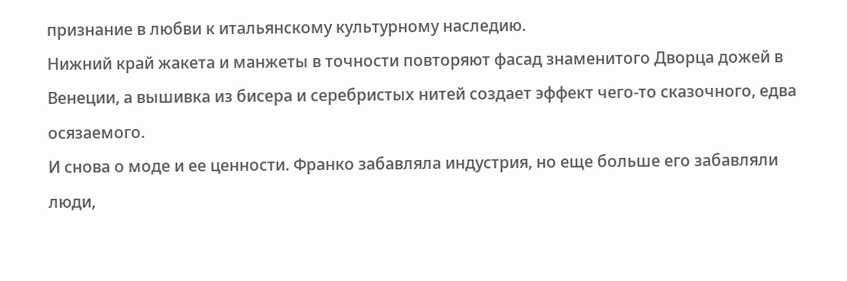признание в любви к итальянскому культурному наследию.
Нижний край жакета и манжеты в точности повторяют фасад знаменитого Дворца дожей в Венеции, а вышивка из бисера и серебристых нитей создает эффект чего-то сказочного, едва осязаемого.
И снова о моде и ее ценности. Франко забавляла индустрия, но еще больше его забавляли люди,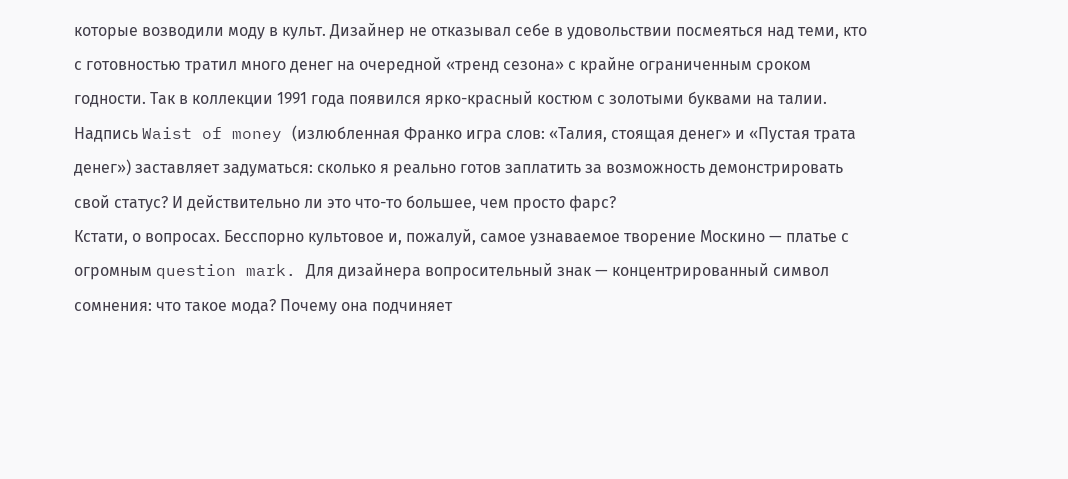которые возводили моду в культ. Дизайнер не отказывал себе в удовольствии посмеяться над теми, кто с готовностью тратил много денег на очередной «тренд сезона» с крайне ограниченным сроком годности. Так в коллекции 1991 года появился ярко-красный костюм с золотыми буквами на талии. Надпись Waist of money (излюбленная Франко игра слов: «Талия, стоящая денег» и «Пустая трата денег») заставляет задуматься: сколько я реально готов заплатить за возможность демонстрировать свой статус? И действительно ли это что-то большее, чем просто фарс?
Кстати, о вопросах. Бесспорно культовое и, пожалуй, самое узнаваемое творение Москино — платье с огромным question mark. Для дизайнера вопросительный знак — концентрированный символ сомнения: что такое мода? Почему она подчиняет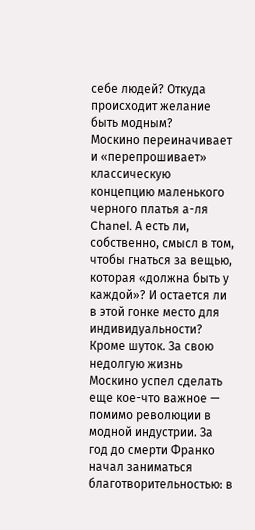себе людей? Откуда происходит желание быть модным?
Москино переиначивает и «перепрошивает» классическую концепцию маленького черного платья а-ля Chanel. А есть ли, собственно, смысл в том, чтобы гнаться за вещью, которая «должна быть у каждой»? И остается ли в этой гонке место для индивидуальности?
Кроме шуток. За свою недолгую жизнь Москино успел сделать еще кое-что важное — помимо революции в модной индустрии. За год до смерти Франко начал заниматься благотворительностью: в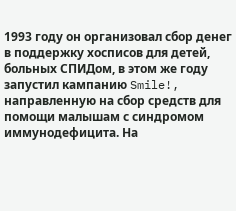1993 году он организовал сбор денег в поддержку хосписов для детей, больных СПИДом, в этом же году запустил кампанию Smile!, направленную на сбор средств для помощи малышам с синдромом иммунодефицита. На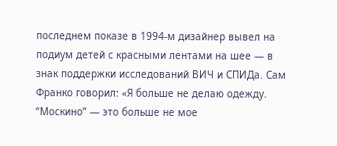последнем показе в 1994-м дизайнер вывел на подиум детей с красными лентами на шее — в знак поддержки исследований ВИЧ и СПИДа. Сам Франко говорил: «Я больше не делаю одежду. “Москино” — это больше не мое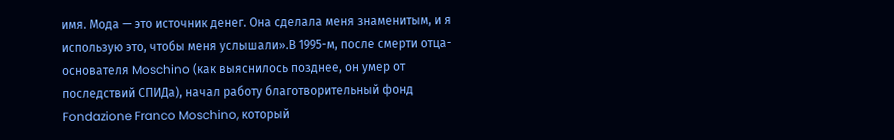имя. Мода — это источник денег. Она сделала меня знаменитым, и я использую это, чтобы меня услышали».В 1995-м, после смерти отца-основателя Moschino (как выяснилось позднее, он умер от последствий СПИДа), начал работу благотворительный фонд Fondazione Franco Moschino, который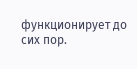функционирует до сих пор.